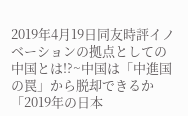2019年4月19日同友時評イノベーションの拠点としての中国とは!?~中国は「中進国の罠」から脱却できるか「2019年の日本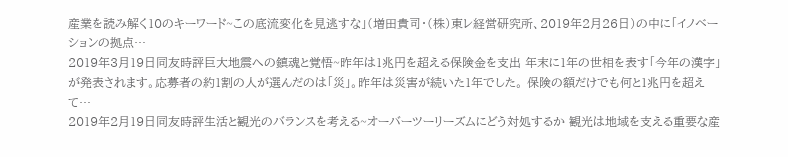産業を読み解く10のキーワード~この底流変化を見逃すな」(増田貴司・(株)東レ経営研究所、2019年2月26日)の中に「イノベーションの拠点…
2019年3月19日同友時評巨大地震への鎮魂と覚悟~昨年は1兆円を超える保険金を支出 年末に1年の世相を表す「今年の漢字」が発表されます。応募者の約1割の人が選んだのは「災」。昨年は災害が続いた1年でした。 保険の額だけでも何と1兆円を超えて…
2019年2月19日同友時評生活と観光のバランスを考える~オーバーツーリーズムにどう対処するか 観光は地域を支える重要な産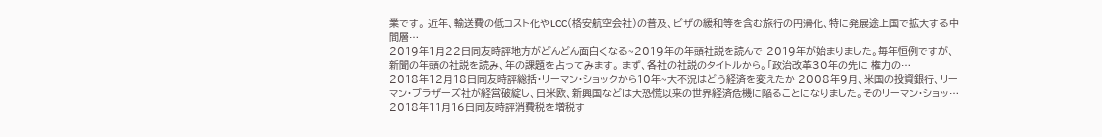業です。 近年、輸送費の低コスト化やLCC(格安航空会社)の普及、ビザの緩和等を含む旅行の円滑化、特に発展途上国で拡大する中間層…
2019年1月22日同友時評地方がどんどん面白くなる~2019年の年頭社説を読んで 2019年が始まりました。毎年恒例ですが、新聞の年頭の社説を読み、年の課題を占ってみます。 まず、各社の社説のタイトルから。「政治改革30年の先に 権力の…
2018年12月18日同友時評総括・リーマン・ショックから10年~大不況はどう経済を変えたか 2008年9月、米国の投資銀行、リーマン・ブラザーズ社が経営破綻し、日米欧、新興国などは大恐慌以来の世界経済危機に陥ることになりました。そのリーマン・ショッ…
2018年11月16日同友時評消費税を増税す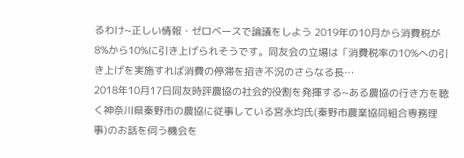るわけ~正しい情報・ゼロベースで論議をしよう 2019年の10月から消費税が8%から10%に引き上げられそうです。同友会の立場は「消費税率の10%への引き上げを実施すれば消費の停滞を招き不況のさらなる長…
2018年10月17日同友時評農協の社会的役割を発揮する~ある農協の行き方を聴く神奈川県秦野市の農協に従事している宮永均氏(秦野市農業協同組合専務理事)のお話を伺う機会を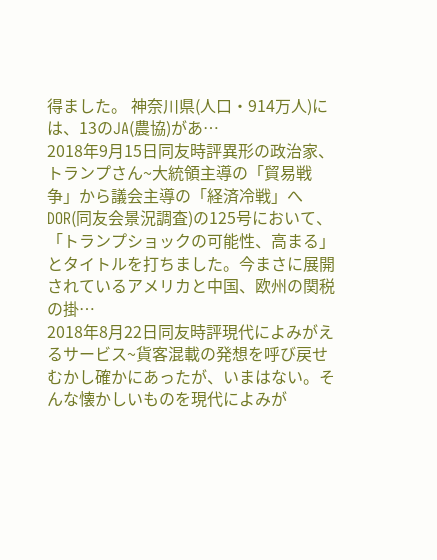得ました。 神奈川県(人口・914万人)には、13のJA(農協)があ…
2018年9月15日同友時評異形の政治家、トランプさん~大統領主導の「貿易戦争」から議会主導の「経済冷戦」へ DOR(同友会景況調査)の125号において、「トランプショックの可能性、高まる」とタイトルを打ちました。今まさに展開されているアメリカと中国、欧州の関税の掛…
2018年8月22日同友時評現代によみがえるサービス~貨客混載の発想を呼び戻せ むかし確かにあったが、いまはない。そんな懐かしいものを現代によみが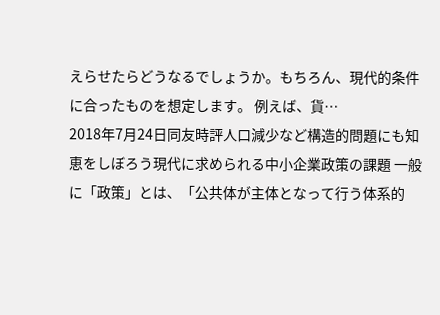えらせたらどうなるでしょうか。もちろん、現代的条件に合ったものを想定します。 例えば、貨…
2018年7月24日同友時評人口減少など構造的問題にも知恵をしぼろう現代に求められる中小企業政策の課題 一般に「政策」とは、「公共体が主体となって行う体系的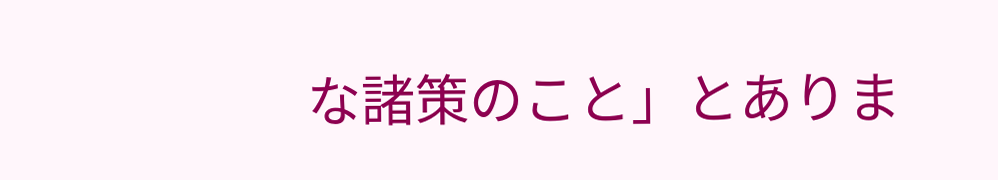な諸策のこと」とありま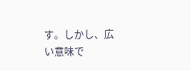す。しかし、広い意味で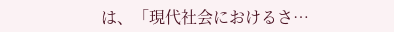は、「現代社会におけるさ…